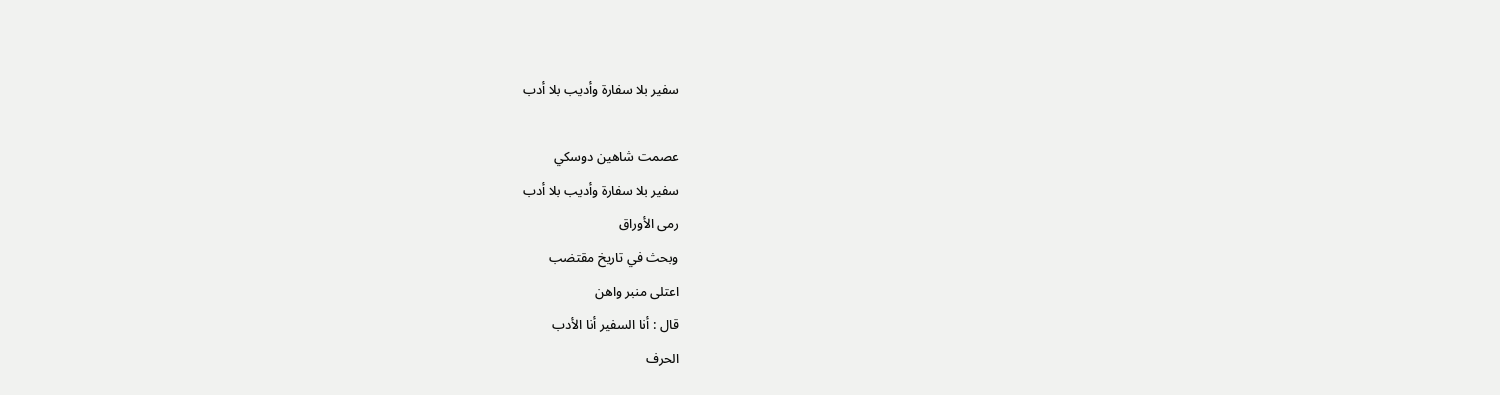سفير بلا سفارة وأديب بلا أدب

عصمت شاهين دوسكي
سفير بلا سفارة وأديب بلا أدب
رمى الأوراق
وبحث في تاريخ مقتضب
اعتلى منبر واهن
قال : أنا السفير أنا الأدب
الحرف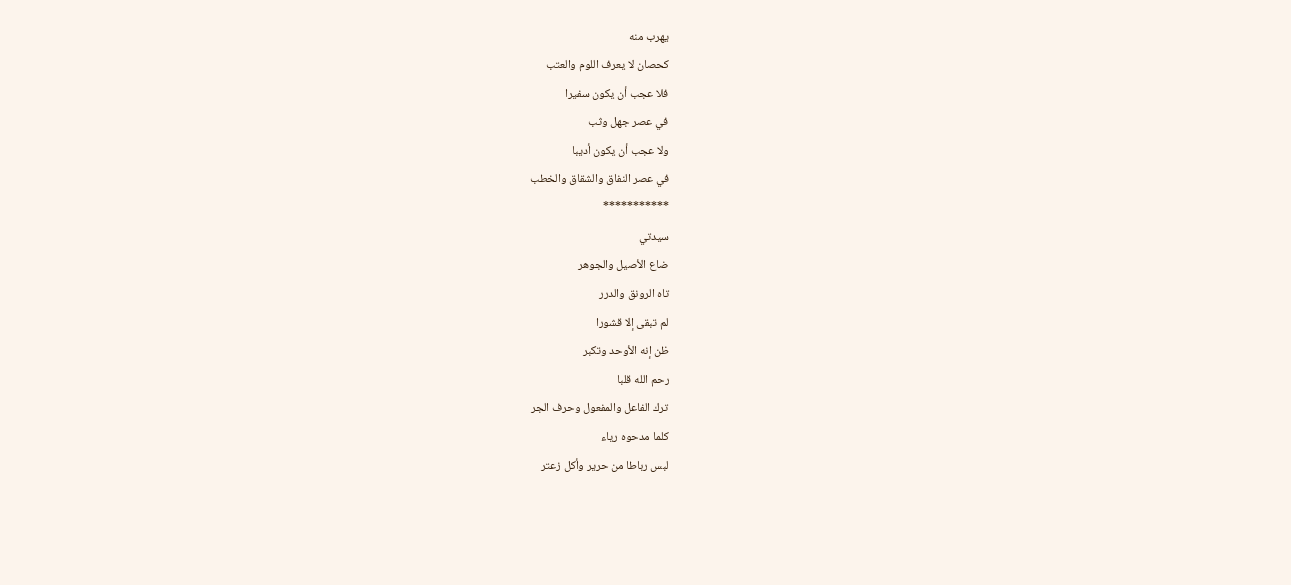يهرب منه
كحصان لا يعرف اللوم والعتب
فلا عجب أن يكون سفيرا
في عصر جهل وثب
ولا عجب أن يكون أديبا
في عصر النفاق والشقاق والخطب
***********
سيدتي
ضاع الأصيل والجوهر
تاه الرونق والدرر
لم تبقى إلا قشورا
ظن إنه الأوحد وتكبر
رحم الله قلبا
ترك الفاعل والمفعول وحرف الجر
كلما مدحوه رياء
لبس رباطا من حرير وأكل زعتر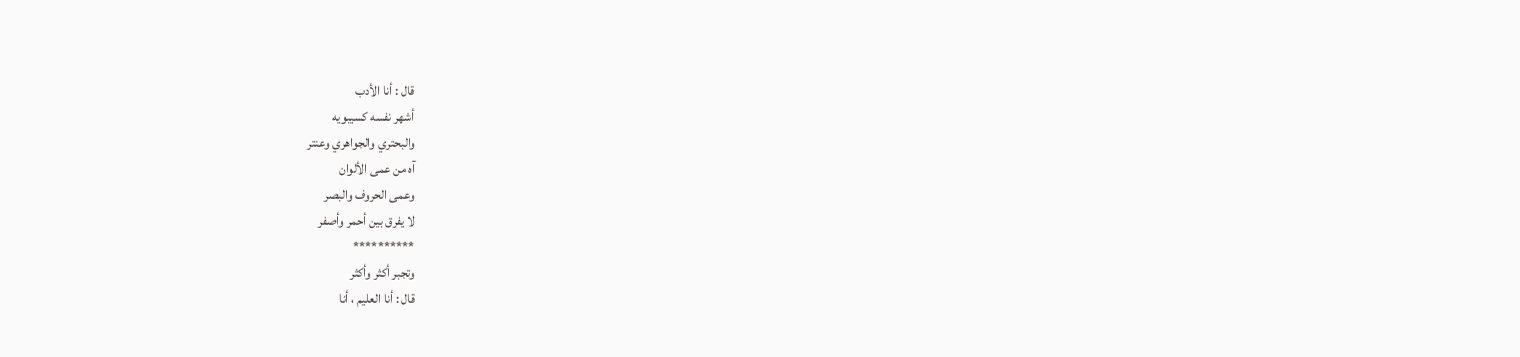قال : أنا الأدب
أشهر نفسه كسيبويه
والبحتري والجواهري وعنتر
آه من عمى الألوان
وعمى الحروف والبصر
لا يفرق بين أحمر وأصفر
**********
وتجبر أكثر وأكثر
قال : أنا العليم ، أنا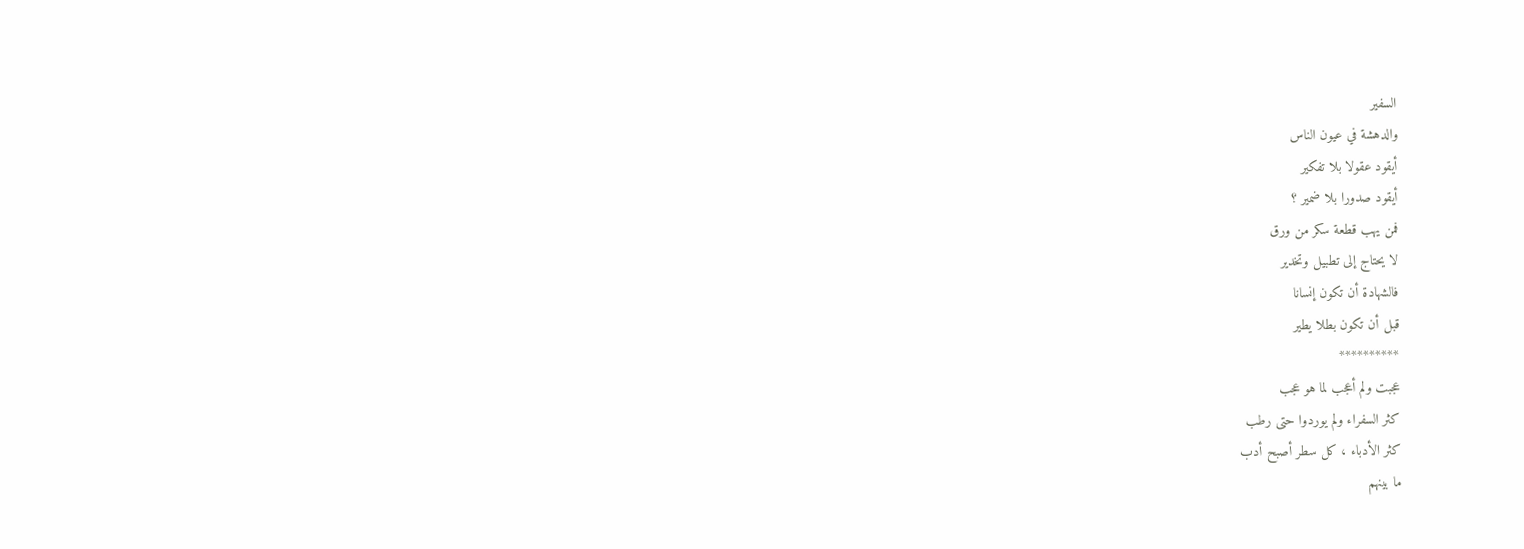السفير
والدهشة في عيون الناس
أيقود عقولا بلا تفكير
أيقود صدورا بلا ضمير ؟
فمن يهب قطعة سكر من ورق
لا يحتاج إلى تطبيل وتخدير
فالشهادة أن تكون إنسانا
قبل أن تكون بطلا يطير
**********
عجبت ولم أعجب لما هو عجب
كثر السفراء ولم يوردوا حتى رطب
كثر الأدباء ، كل سطر أصبح أدب
ما بينهم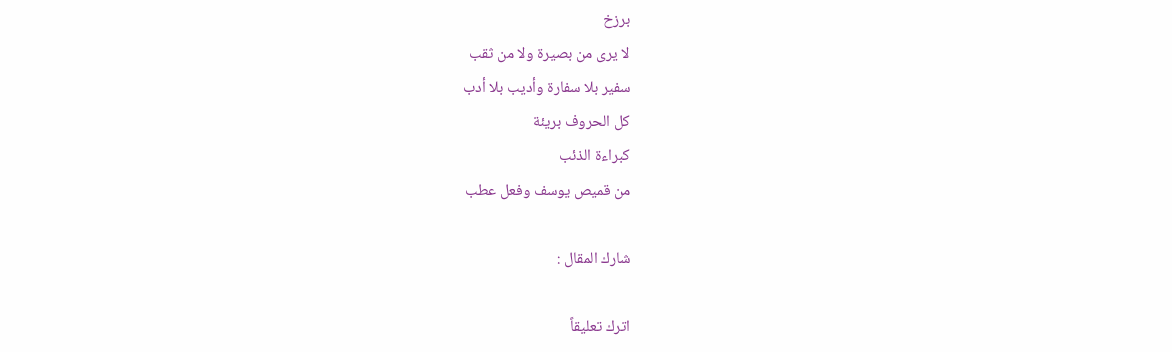برزخ
لا يرى من بصيرة ولا من ثقب
سفير بلا سفارة وأديب بلا أدب
كل الحروف بريئة
كبراءة الذئب
من قميص يوسف وفعل عطب

شارك المقال :

اترك تعليقاً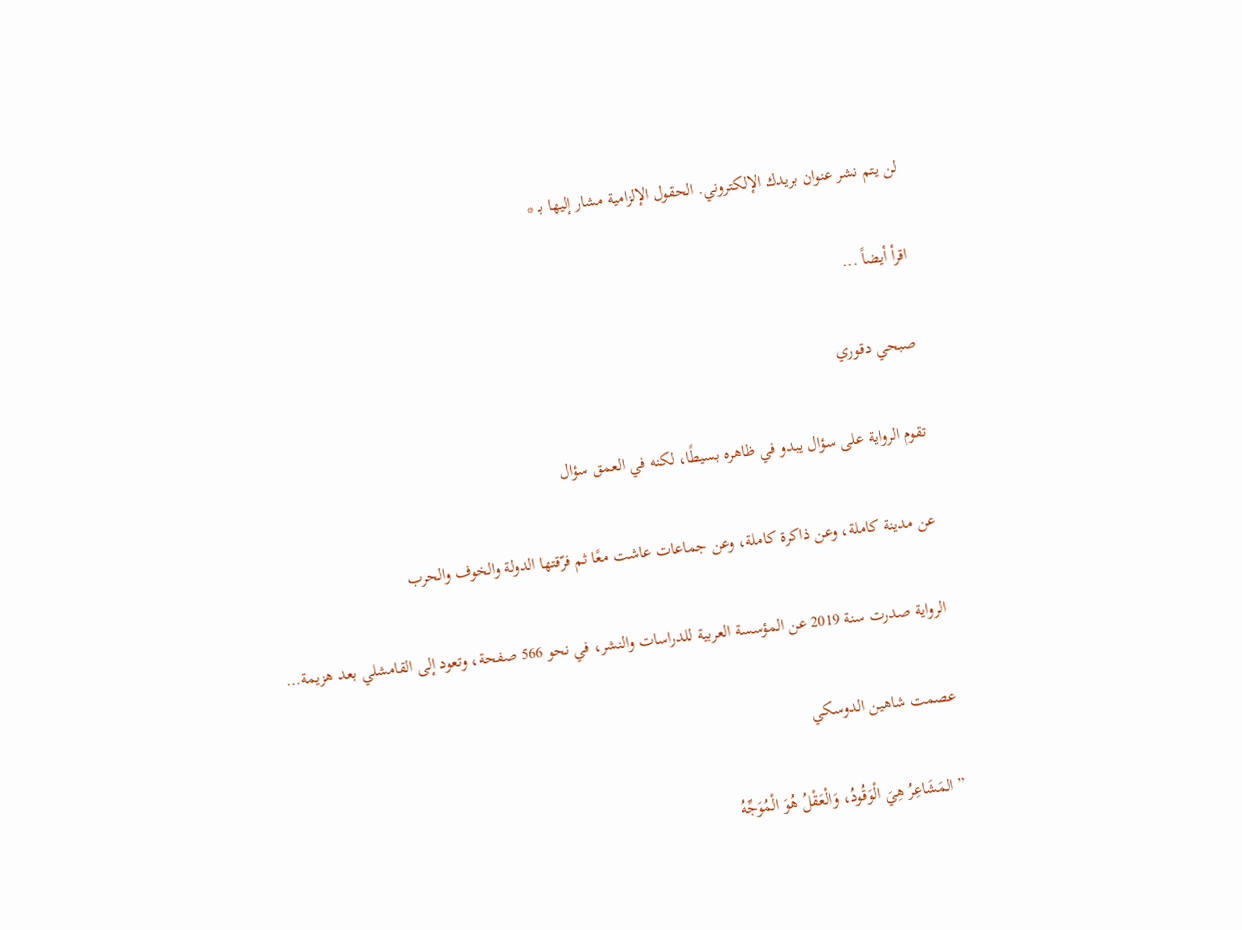لن يتم نشر عنوان بريدك الإلكتروني. الحقول الإلزامية مشار إليها بـ *

اقرأ أيضاً ...

صبحي دقوري

تقوم الرواية على سؤال يبدو في ظاهره بسيطًا، لكنه في العمق سؤال

عن مدينة كاملة، وعن ذاكرة كاملة، وعن جماعات عاشت معًا ثم فرّقتها الدولة والخوف والحرب

الرواية صدرت سنة 2019 عن المؤسسة العربية للدراسات والنشر، في نحو 566 صفحة، وتعود إلى القامشلي بعد هزيمة…

عصمت شاهين الدوسكي

” المَشَاعِرُ هِيَ الْوَقُودُ، وَالْعَقْلُ هُوَ الْمُوَجِّهُ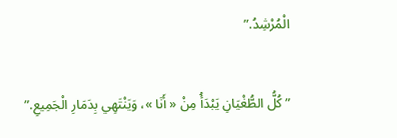الْمُرْشِدُ.”

” كُلُّ الطُّغْيَانِ يَبْدَأُ مِنْ « أَنَا »، وَيَنْتَهِي بِدَمَارِ الْجَمِيعِ.”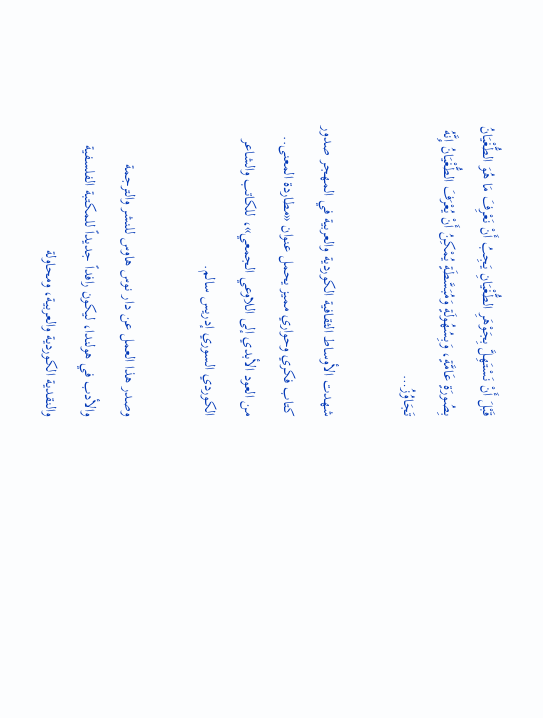قَبْلَ أَنْ نَسْتَهِلَّ بِجَوْهَرِ الطُّغْيَانِ يَجِبُ أَنْ نَعْرِفَ مَا هُوَ الطُّغْيَانُ بِصُورَةٍ عَامَّةٍ، وَبِسُهُولَةٍ وَمُبَسَّطَةٍ يُمْكِنُ أَنْ يُعْرَفَ الطُّغْيَانُ إِنَّهُ تَجَاوُزُ…

شهدت الأوساط الثقافية الكوردية والعربية في المهجر صدور كتاب فكري وحواري مميز يحمل عنوان «مطاردة المعنى.. من العود الأبدي إلى اللاوعي الجمعي»، للكاتب والشاعر الكوردي السوري إدريس سالم.

وصدر هذا العمل عن دار نوس هاوس للنشر والترجمة والأدب في هولندا، ليكون رافداً جديداً للمكتبة الفلسفية والنقدية الكوردية والعربية، ومحاولة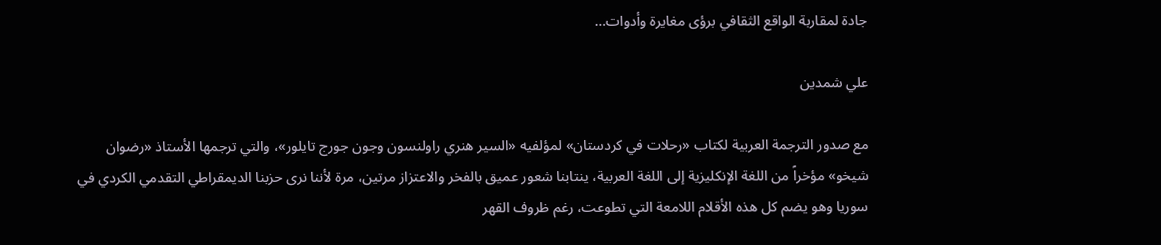جادة لمقاربة الواقع الثقافي برؤى مغايرة وأدوات…

علي شمدين

مع صدور الترجمة العربية لكتاب «رحلات في كردستان» لمؤلفيه «السير هنري راولنسون وجون جورج تايلور»، والتي ترجمها الأستاذ «رضوان شيخو» مؤخراً من اللغة الإنكليزية إلى اللغة العربية، ينتابنا شعور عميق بالفخر والاعتزاز مرتين، مرة لأننا نرى حزبنا الديمقراطي التقدمي الكردي في سوريا وهو يضم كل هذه الأقلام اللامعة التي تطوعت، رغم ظروف القهر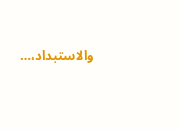والاستبداد،…